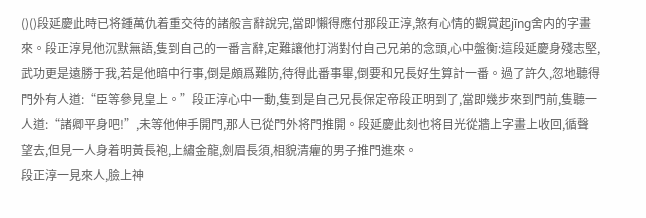()()段延慶此時已将鍾萬仇着重交待的諸般言辭說完,當即懶得應付那段正淳,煞有心情的觀賞起jīng舍内的字畫來。段正淳見他沉默無語,隻到自己的一番言辭,定難讓他打消對付自己兄弟的念頭,心中盤衡:這段延慶身殘志堅,武功更是遠勝于我,若是他暗中行事,倒是頗爲難防,待得此番事畢,倒要和兄長好生算計一番。過了許久,忽地聽得門外有人道:“臣等參見皇上。”段正淳心中一動,隻到是自己兄長保定帝段正明到了,當即幾步來到門前,隻聽一人道:“諸卿平身吧!”,未等他伸手開門,那人已從門外将門推開。段延慶此刻也将目光從牆上字畫上收回,循聲望去,但見一人身着明黃長袍,上繡金龍,劍眉長須,相貌清癯的男子推門進來。
段正淳一見來人,臉上神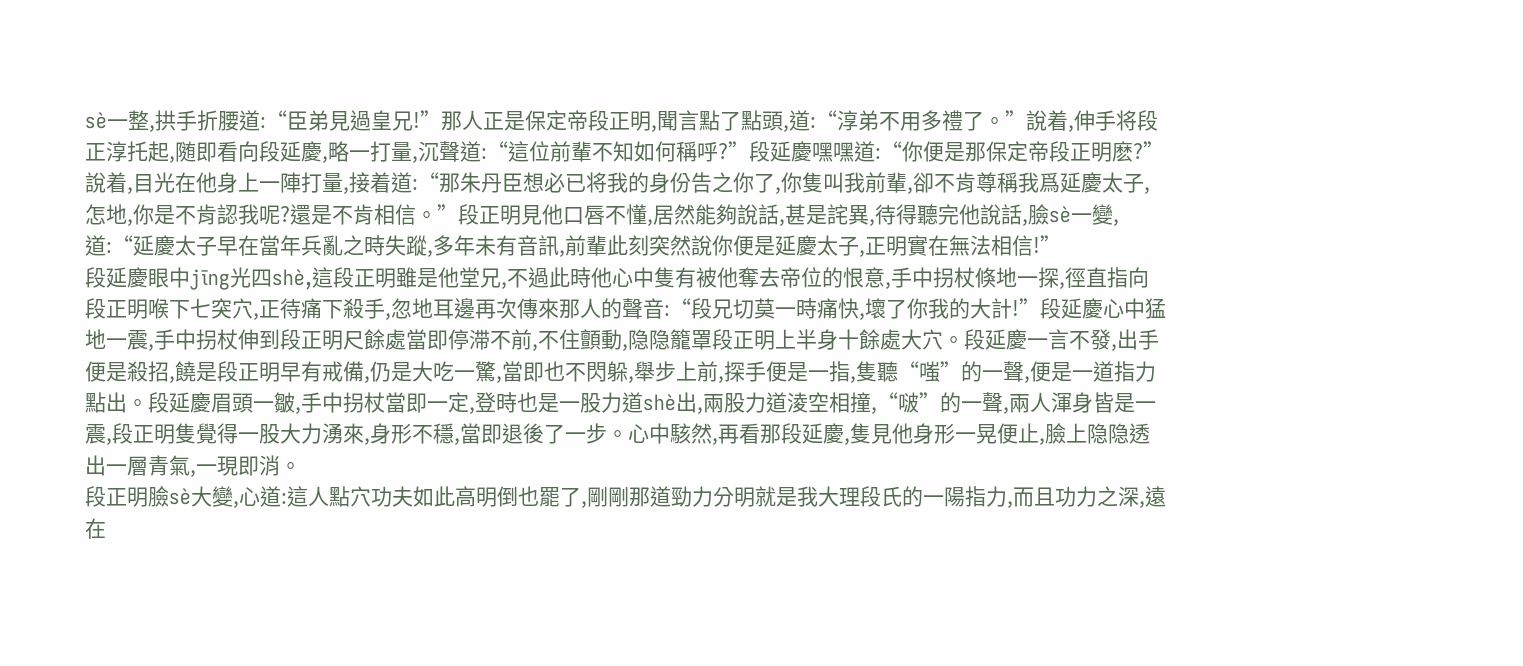sè一整,拱手折腰道:“臣弟見過皇兄!”那人正是保定帝段正明,聞言點了點頭,道:“淳弟不用多禮了。”說着,伸手将段正淳托起,随即看向段延慶,略一打量,沉聲道:“這位前輩不知如何稱呼?”段延慶嘿嘿道:“你便是那保定帝段正明麽?”說着,目光在他身上一陣打量,接着道:“那朱丹臣想必已将我的身份告之你了,你隻叫我前輩,卻不肯尊稱我爲延慶太子,怎地,你是不肯認我呢?還是不肯相信。”段正明見他口唇不懂,居然能夠說話,甚是詫異,待得聽完他說話,臉sè一變,道:“延慶太子早在當年兵亂之時失蹤,多年未有音訊,前輩此刻突然說你便是延慶太子,正明實在無法相信!”
段延慶眼中jīng光四shè,這段正明雖是他堂兄,不過此時他心中隻有被他奪去帝位的恨意,手中拐杖倏地一探,徑直指向段正明喉下七突穴,正待痛下殺手,忽地耳邊再次傳來那人的聲音:“段兄切莫一時痛快,壞了你我的大計!”段延慶心中猛地一震,手中拐杖伸到段正明尺餘處當即停滞不前,不住顫動,隐隐籠罩段正明上半身十餘處大穴。段延慶一言不發,出手便是殺招,饒是段正明早有戒備,仍是大吃一驚,當即也不閃躲,舉步上前,探手便是一指,隻聽“嗤”的一聲,便是一道指力點出。段延慶眉頭一皺,手中拐杖當即一定,登時也是一股力道shè出,兩股力道淩空相撞,“啵”的一聲,兩人渾身皆是一震,段正明隻覺得一股大力湧來,身形不穩,當即退後了一步。心中駭然,再看那段延慶,隻見他身形一晃便止,臉上隐隐透出一層青氣,一現即消。
段正明臉sè大變,心道:這人點穴功夫如此高明倒也罷了,剛剛那道勁力分明就是我大理段氏的一陽指力,而且功力之深,遠在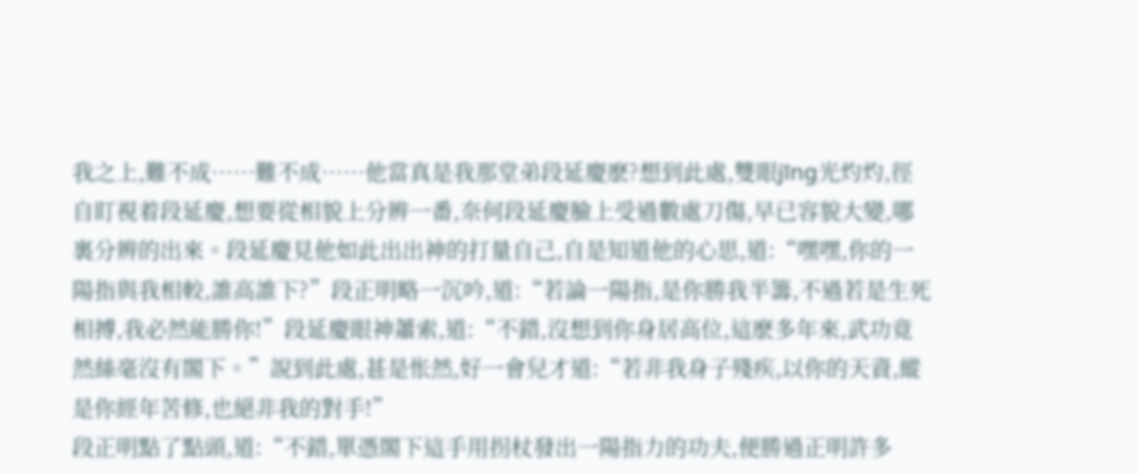我之上,難不成……難不成……他當真是我那堂弟段延慶麽?想到此處,雙眼jīng光灼灼,徑自盯視着段延慶,想要從相貌上分辨一番,奈何段延慶臉上受過數處刀傷,早已容貌大變,哪裏分辨的出來。段延慶見他如此出出神的打量自己,自是知道他的心思,道:“嘿嘿,你的一陽指與我相較,誰高誰下?”段正明略一沉吟,道:“若論一陽指,是你勝我半籌,不過若是生死相搏,我必然能勝你!”段延慶眼神蕭索,道:“不錯,沒想到你身居高位,這麽多年來,武功竟然絲毫沒有閣下。”說到此處,甚是怅然,好一會兒才道:“若非我身子殘疾,以你的天資,縱是你經年苦修,也絕非我的對手!”
段正明點了點頭,道:“不錯,單憑閣下這手用拐杖發出一陽指力的功夫,便勝過正明許多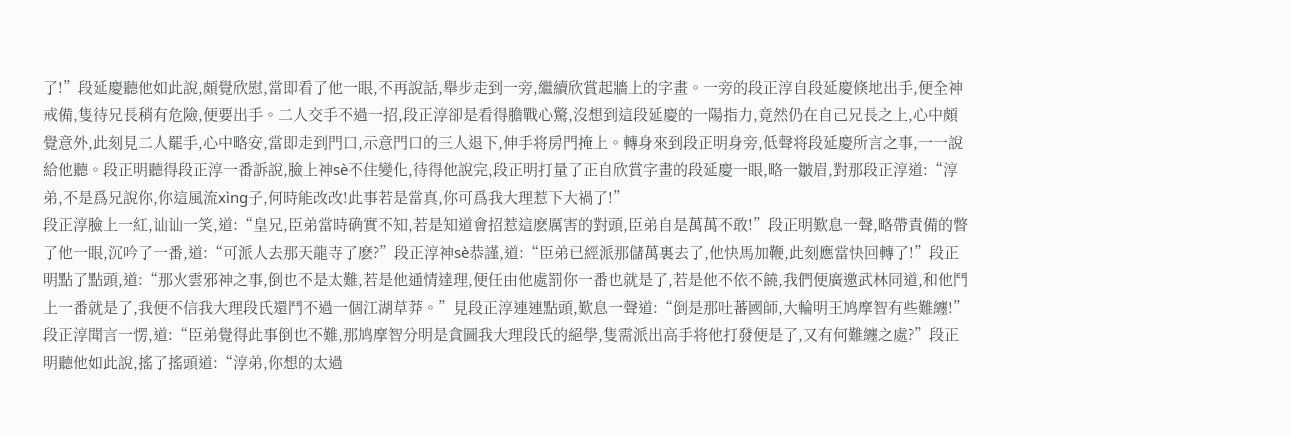了!”段延慶聽他如此說,頗覺欣慰,當即看了他一眼,不再說話,舉步走到一旁,繼續欣賞起牆上的字畫。一旁的段正淳自段延慶倏地出手,便全神戒備,隻待兄長稍有危險,便要出手。二人交手不過一招,段正淳卻是看得膽戰心驚,沒想到這段延慶的一陽指力,竟然仍在自己兄長之上,心中頗覺意外,此刻見二人罷手,心中略安,當即走到門口,示意門口的三人退下,伸手将房門掩上。轉身來到段正明身旁,低聲将段延慶所言之事,一一說給他聽。段正明聽得段正淳一番訴說,臉上神sè不住變化,待得他說完,段正明打量了正自欣賞字畫的段延慶一眼,略一皺眉,對那段正淳道:“淳弟,不是爲兄說你,你這風流xìng子,何時能改改!此事若是當真,你可爲我大理惹下大禍了!”
段正淳臉上一紅,讪讪一笑,道:“皇兄,臣弟當時确實不知,若是知道會招惹這麽厲害的對頭,臣弟自是萬萬不敢!”段正明歎息一聲,略帶責備的瞥了他一眼,沉吟了一番,道:“可派人去那天龍寺了麽?”段正淳神sè恭謹,道:“臣弟已經派那儲萬裏去了,他快馬加鞭,此刻應當快回轉了!”段正明點了點頭,道:“那火雲邪神之事,倒也不是太難,若是他通情達理,便任由他處罰你一番也就是了,若是他不依不饒,我們便廣邀武林同道,和他鬥上一番就是了,我便不信我大理段氏還鬥不過一個江湖草莽。”見段正淳連連點頭,歎息一聲道:“倒是那吐蕃國師,大輪明王鸠摩智有些難纏!”
段正淳聞言一愣,道:“臣弟覺得此事倒也不難,那鸠摩智分明是貪圖我大理段氏的絕學,隻需派出高手将他打發便是了,又有何難纏之處?”段正明聽他如此說,搖了搖頭道:“淳弟,你想的太過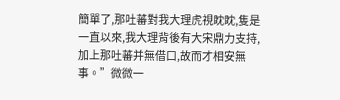簡單了,那吐蕃對我大理虎視眈眈,隻是一直以來,我大理背後有大宋鼎力支持,加上那吐蕃并無借口,故而才相安無事。”微微一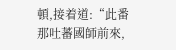頓,接着道:“此番那吐蕃國師前來,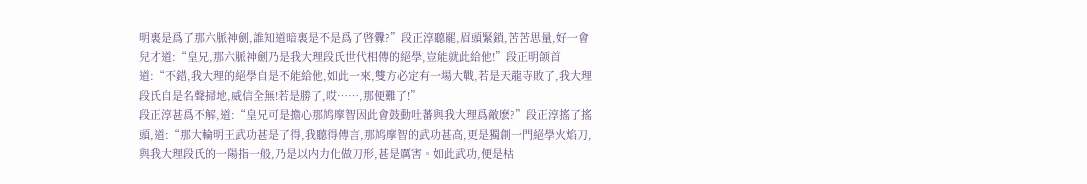明裏是爲了那六脈神劍,誰知道暗裏是不是爲了啓釁?”段正淳聽罷,眉頭緊鎖,苦苦思量,好一會兒才道:“皇兄,那六脈神劍乃是我大理段氏世代相傳的絕學,豈能就此給他!”段正明颌首道:“不錯,我大理的絕學自是不能給他,如此一來,雙方必定有一場大戰,若是天龍寺敗了,我大理段氏自是名聲掃地,威信全無!若是勝了,哎……,那便難了!”
段正淳甚爲不解,道:“皇兄可是擔心那鸠摩智因此會鼓動吐蕃與我大理爲敵麽?”段正淳搖了搖頭,道:“那大輪明王武功甚是了得,我聽得傳言,那鸠摩智的武功甚高,更是獨創一門絕學火焰刀,與我大理段氏的一陽指一般,乃是以内力化做刀形,甚是厲害。如此武功,便是枯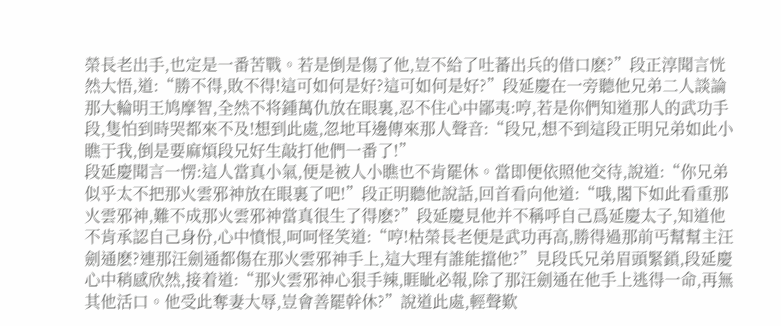榮長老出手,也定是一番苦戰。若是倒是傷了他,豈不給了吐蕃出兵的借口麽?”段正淳聞言恍然大悟,道:“勝不得,敗不得!這可如何是好?這可如何是好?”段延慶在一旁聽他兄弟二人談論那大輪明王鸠摩智,全然不将鍾萬仇放在眼裏,忍不住心中鄙夷:哼,若是你們知道那人的武功手段,隻怕到時哭都來不及!想到此處,忽地耳邊傳來那人聲音:“段兄,想不到這段正明兄弟如此小瞧于我,倒是要麻煩段兄好生敲打他們一番了!”
段延慶聞言一愣:這人當真小氣,便是被人小瞧也不肯罷休。當即便依照他交待,說道:“你兄弟似乎太不把那火雲邪神放在眼裏了吧!”段正明聽他說話,回首看向他道:“哦,閣下如此看重那火雲邪神,難不成那火雲邪神當真很生了得麽?”段延慶見他并不稱呼自己爲延慶太子,知道他不肯承認自己身份,心中憤恨,呵呵怪笑道:“哼!枯榮長老便是武功再高,勝得過那前丐幫幫主汪劍通麽?連那汪劍通都傷在那火雲邪神手上,這大理有誰能擋他?”見段氏兄弟眉頭緊鎖,段延慶心中稍感欣然,接着道:“那火雲邪神心狠手辣,睚眦必報,除了那汪劍通在他手上逃得一命,再無其他活口。他受此奪妻大辱,豈會善罷幹休?”說道此處,輕聲歎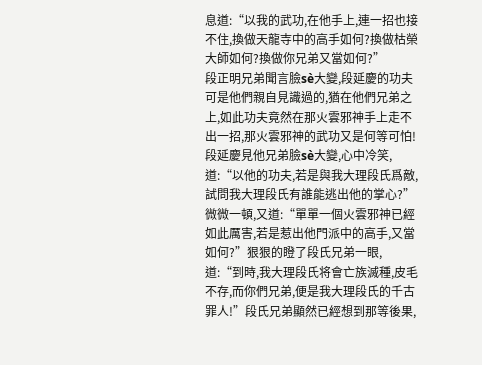息道:“以我的武功,在他手上,連一招也接不住,換做天龍寺中的高手如何?換做枯榮大師如何?換做你兄弟又當如何?”
段正明兄弟聞言臉sè大變,段延慶的功夫可是他們親自見識過的,猶在他們兄弟之上,如此功夫竟然在那火雲邪神手上走不出一招,那火雲邪神的武功又是何等可怕!段延慶見他兄弟臉sè大變,心中冷笑,道:“以他的功夫,若是與我大理段氏爲敵,試問我大理段氏有誰能逃出他的掌心?”微微一頓,又道:“單單一個火雲邪神已經如此厲害,若是惹出他門派中的高手,又當如何?”狠狠的瞪了段氏兄弟一眼,道:“到時,我大理段氏将會亡族滅種,皮毛不存,而你們兄弟,便是我大理段氏的千古罪人!”段氏兄弟顯然已經想到那等後果,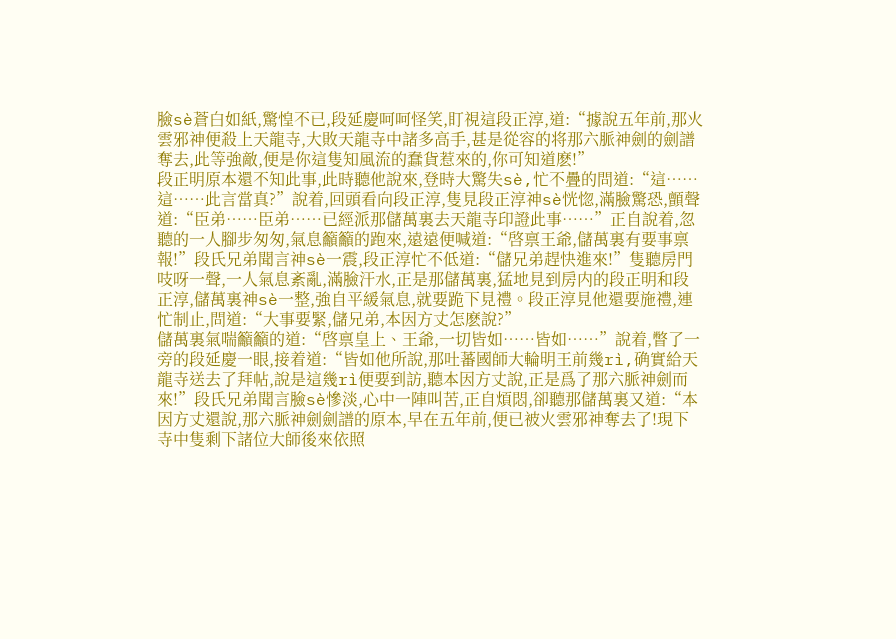臉sè蒼白如紙,驚惶不已,段延慶呵呵怪笑,盯視這段正淳,道:“據說五年前,那火雲邪神便殺上天龍寺,大敗天龍寺中諸多高手,甚是從容的将那六脈神劍的劍譜奪去,此等強敵,便是你這隻知風流的蠢貨惹來的,你可知道麽!”
段正明原本還不知此事,此時聽他說來,登時大驚失sè,忙不疊的問道:“這……這……此言當真?”說着,回頭看向段正淳,隻見段正淳神sè恍惚,滿臉驚恐,顫聲道:“臣弟……臣弟……已經派那儲萬裏去天龍寺印證此事……”正自說着,忽聽的一人腳步匆匆,氣息籲籲的跑來,遠遠便喊道:“啓禀王爺,儲萬裏有要事禀報!”段氏兄弟聞言神sè一震,段正淳忙不低道:“儲兄弟趕快進來!”隻聽房門吱呀一聲,一人氣息紊亂,滿臉汗水,正是那儲萬裏,猛地見到房内的段正明和段正淳,儲萬裏神sè一整,強自平緩氣息,就要跪下見禮。段正淳見他還要施禮,連忙制止,問道:“大事要緊,儲兄弟,本因方丈怎麽說?”
儲萬裏氣喘籲籲的道:“啓禀皇上、王爺,一切皆如……皆如……”說着,瞥了一旁的段延慶一眼,接着道:“皆如他所說,那吐蕃國師大輪明王前幾rì,确實給天龍寺送去了拜帖,說是這幾rì便要到訪,聽本因方丈說,正是爲了那六脈神劍而來!”段氏兄弟聞言臉sè慘淡,心中一陣叫苦,正自煩悶,卻聽那儲萬裏又道:“本因方丈還說,那六脈神劍劍譜的原本,早在五年前,便已被火雲邪神奪去了!現下寺中隻剩下諸位大師後來依照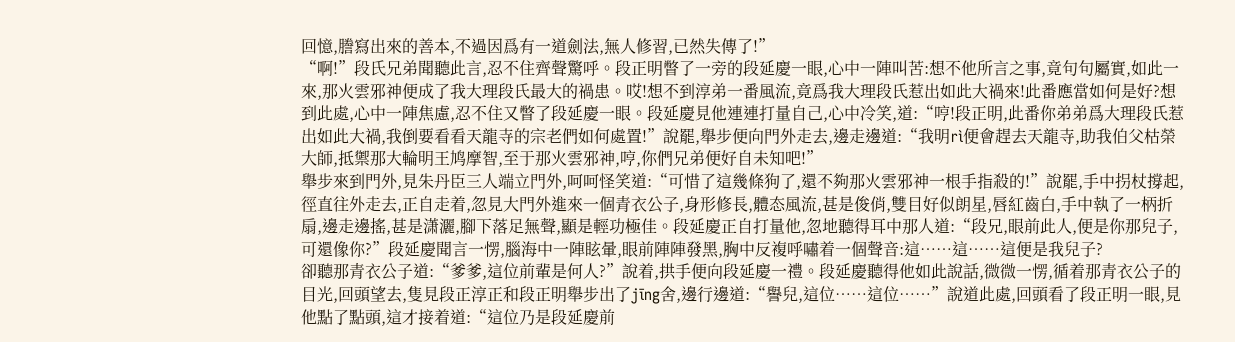回憶,謄寫出來的善本,不過因爲有一道劍法,無人修習,已然失傳了!”
“啊!”段氏兄弟聞聽此言,忍不住齊聲驚呼。段正明瞥了一旁的段延慶一眼,心中一陣叫苦:想不他所言之事,竟句句屬實,如此一來,那火雲邪神便成了我大理段氏最大的禍患。哎!想不到淳弟一番風流,竟爲我大理段氏惹出如此大禍來!此番應當如何是好?想到此處,心中一陣焦慮,忍不住又瞥了段延慶一眼。段延慶見他連連打量自己,心中冷笑,道:“哼!段正明,此番你弟弟爲大理段氏惹出如此大禍,我倒要看看天龍寺的宗老們如何處置!”說罷,舉步便向門外走去,邊走邊道:“我明rì便會趕去天龍寺,助我伯父枯榮大師,抵禦那大輪明王鸠摩智,至于那火雲邪神,哼,你們兄弟便好自未知吧!”
舉步來到門外,見朱丹臣三人端立門外,呵呵怪笑道:“可惜了這幾條狗了,還不夠那火雲邪神一根手指殺的!”說罷,手中拐杖撐起,徑直往外走去,正自走着,忽見大門外進來一個青衣公子,身形修長,體态風流,甚是俊俏,雙目好似朗星,唇紅齒白,手中執了一柄折扇,邊走邊搖,甚是潇灑,腳下落足無聲,顯是輕功極佳。段延慶正自打量他,忽地聽得耳中那人道:“段兄,眼前此人,便是你那兒子,可還像你?”段延慶聞言一愣,腦海中一陣眩暈,眼前陣陣發黑,胸中反複呼嘯着一個聲音:這……這……這便是我兒子?
卻聽那青衣公子道:“爹爹,這位前輩是何人?”說着,拱手便向段延慶一禮。段延慶聽得他如此說話,微微一愣,循着那青衣公子的目光,回頭望去,隻見段正淳正和段正明舉步出了jīng舍,邊行邊道:“譽兒,這位……這位……”說道此處,回頭看了段正明一眼,見他點了點頭,這才接着道:“這位乃是段延慶前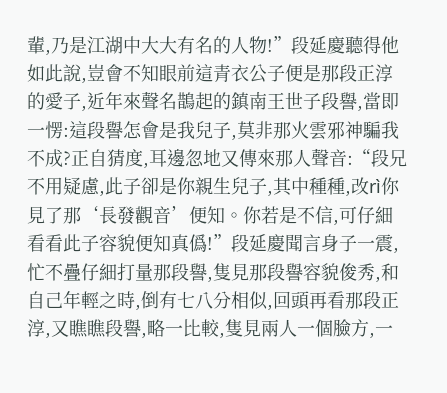輩,乃是江湖中大大有名的人物!”段延慶聽得他如此說,豈會不知眼前這青衣公子便是那段正淳的愛子,近年來聲名鵲起的鎮南王世子段譽,當即一愣:這段譽怎會是我兒子,莫非那火雲邪神騙我不成?正自猜度,耳邊忽地又傳來那人聲音:“段兄不用疑慮,此子卻是你親生兒子,其中種種,改rì你見了那‘長發觀音’便知。你若是不信,可仔細看看此子容貌便知真僞!”段延慶聞言身子一震,忙不疊仔細打量那段譽,隻見那段譽容貌俊秀,和自己年輕之時,倒有七八分相似,回頭再看那段正淳,又瞧瞧段譽,略一比較,隻見兩人一個臉方,一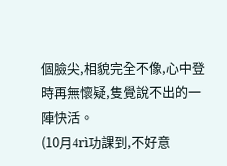個臉尖,相貌完全不像,心中登時再無懷疑,隻覺說不出的一陣快活。
(10月4rì功課到,不好意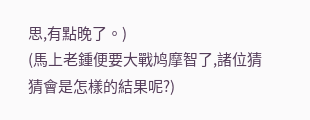思,有點晚了。)
(馬上老鍾便要大戰鸠摩智了,諸位猜猜會是怎樣的結果呢?)